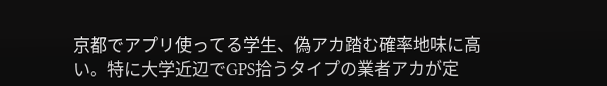京都でアプリ使ってる学生、偽アカ踏む確率地味に高い。特に大学近辺でGPS拾うタイプの業者アカが定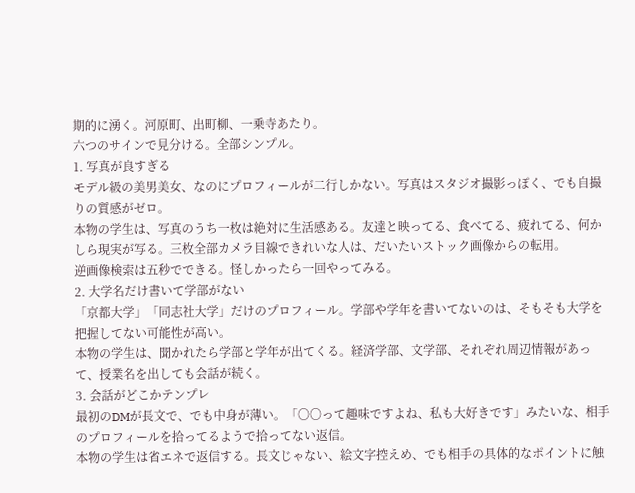期的に湧く。河原町、出町柳、一乗寺あたり。
六つのサインで見分ける。全部シンプル。
1. 写真が良すぎる
モデル級の美男美女、なのにプロフィールが二行しかない。写真はスタジオ撮影っぽく、でも自撮りの質感がゼロ。
本物の学生は、写真のうち一枚は絶対に生活感ある。友達と映ってる、食べてる、疲れてる、何かしら現実が写る。三枚全部カメラ目線できれいな人は、だいたいストック画像からの転用。
逆画像検索は五秒でできる。怪しかったら一回やってみる。
2. 大学名だけ書いて学部がない
「京都大学」「同志社大学」だけのプロフィール。学部や学年を書いてないのは、そもそも大学を把握してない可能性が高い。
本物の学生は、聞かれたら学部と学年が出てくる。経済学部、文学部、それぞれ周辺情報があって、授業名を出しても会話が続く。
3. 会話がどこかテンプレ
最初のDMが長文で、でも中身が薄い。「〇〇って趣味ですよね、私も大好きです」みたいな、相手のプロフィールを拾ってるようで拾ってない返信。
本物の学生は省エネで返信する。長文じゃない、絵文字控えめ、でも相手の具体的なポイントに触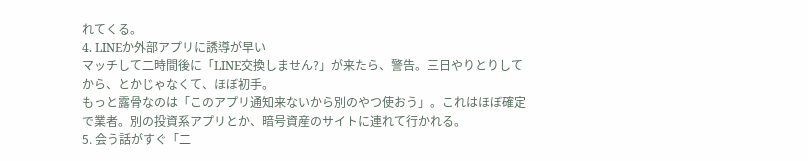れてくる。
4. LINEか外部アプリに誘導が早い
マッチして二時間後に「LINE交換しません?」が来たら、警告。三日やりとりしてから、とかじゃなくて、ほぼ初手。
もっと露骨なのは「このアプリ通知来ないから別のやつ使おう」。これはほぼ確定で業者。別の投資系アプリとか、暗号資産のサイトに連れて行かれる。
5. 会う話がすぐ「二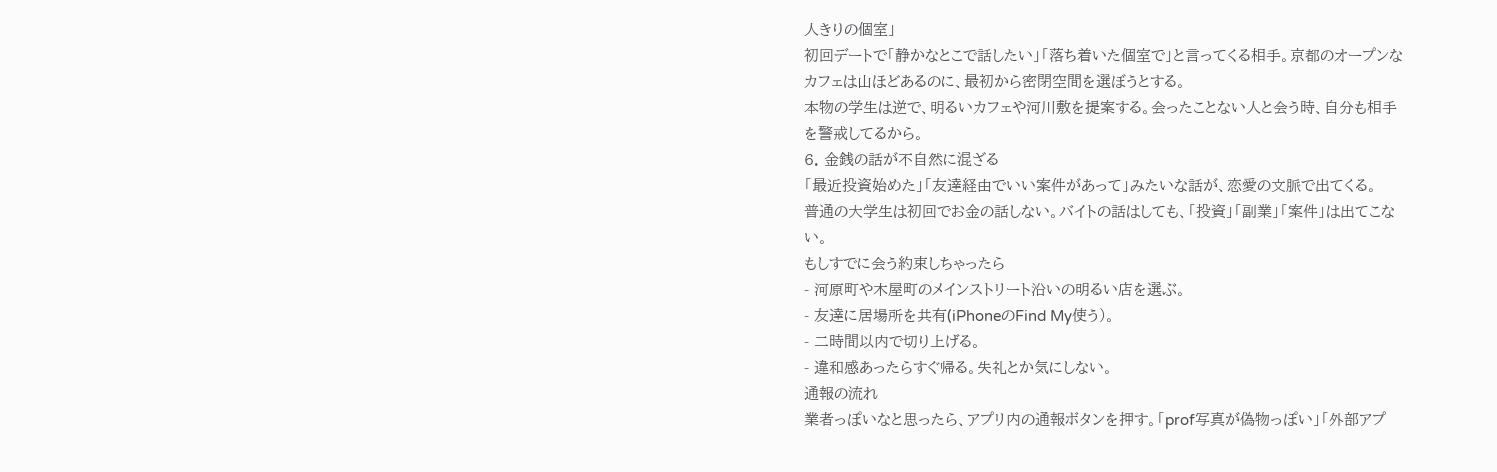人きりの個室」
初回デートで「静かなとこで話したい」「落ち着いた個室で」と言ってくる相手。京都のオープンなカフェは山ほどあるのに、最初から密閉空間を選ぼうとする。
本物の学生は逆で、明るいカフェや河川敷を提案する。会ったことない人と会う時、自分も相手を警戒してるから。
6. 金銭の話が不自然に混ざる
「最近投資始めた」「友達経由でいい案件があって」みたいな話が、恋愛の文脈で出てくる。
普通の大学生は初回でお金の話しない。バイトの話はしても、「投資」「副業」「案件」は出てこない。
もしすでに会う約束しちゃったら
- 河原町や木屋町のメインストリート沿いの明るい店を選ぶ。
- 友達に居場所を共有(iPhoneのFind My使う)。
- 二時間以内で切り上げる。
- 違和感あったらすぐ帰る。失礼とか気にしない。
通報の流れ
業者っぽいなと思ったら、アプリ内の通報ボタンを押す。「prof写真が偽物っぽい」「外部アプ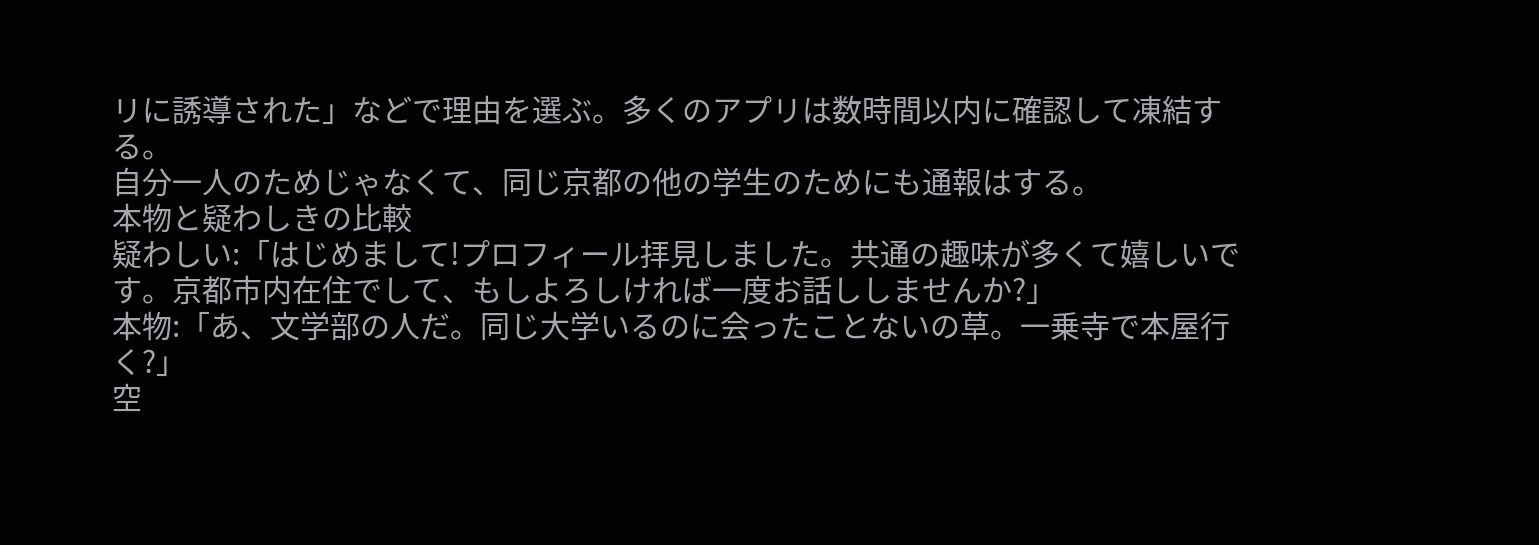リに誘導された」などで理由を選ぶ。多くのアプリは数時間以内に確認して凍結する。
自分一人のためじゃなくて、同じ京都の他の学生のためにも通報はする。
本物と疑わしきの比較
疑わしい:「はじめまして!プロフィール拝見しました。共通の趣味が多くて嬉しいです。京都市内在住でして、もしよろしければ一度お話ししませんか?」
本物:「あ、文学部の人だ。同じ大学いるのに会ったことないの草。一乗寺で本屋行く?」
空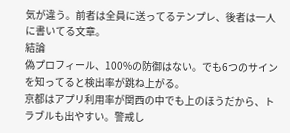気が違う。前者は全員に送ってるテンプレ、後者は一人に書いてる文章。
結論
偽プロフィール、100%の防御はない。でも6つのサインを知ってると検出率が跳ね上がる。
京都はアプリ利用率が関西の中でも上のほうだから、トラブルも出やすい。警戒し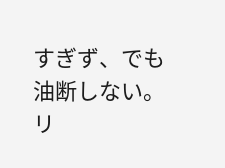すぎず、でも油断しない。リ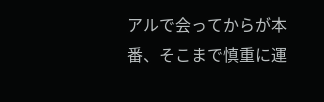アルで会ってからが本番、そこまで慎重に運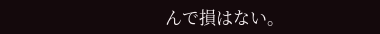んで損はない。